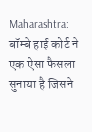Maharashtra: बॉम्बे हाई कोर्ट ने एक ऐसा फैसला सुनाया है जिसने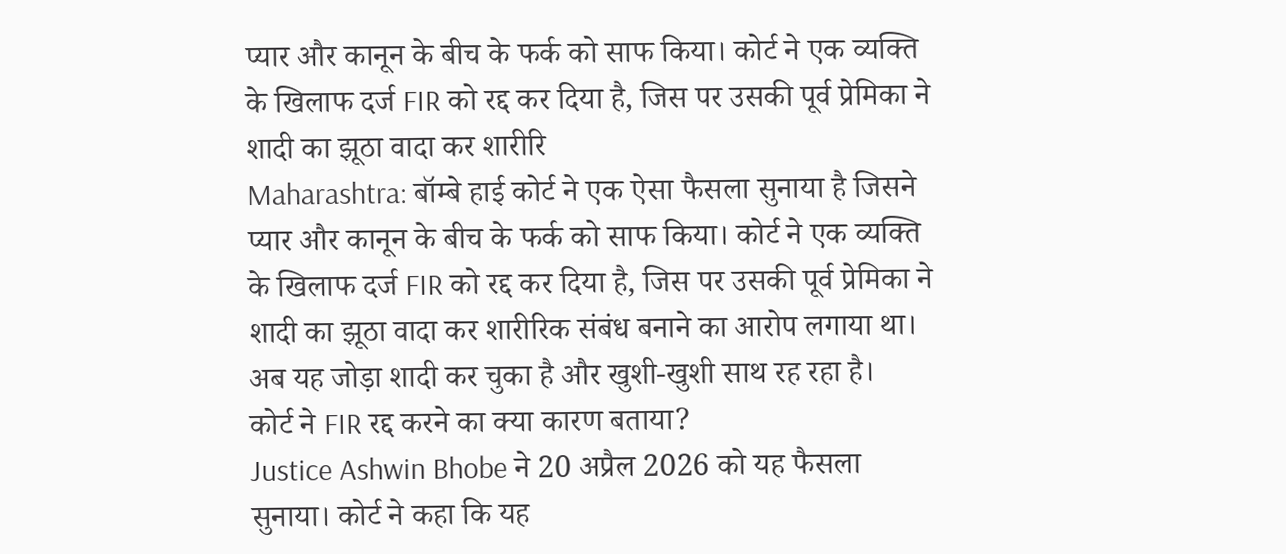प्यार और कानून के बीच के फर्क को साफ किया। कोर्ट ने एक व्यक्ति के खिलाफ दर्ज FIR को रद्द कर दिया है, जिस पर उसकी पूर्व प्रेमिका ने शादी का झूठा वादा कर शारीरि
Maharashtra: बॉम्बे हाई कोर्ट ने एक ऐसा फैसला सुनाया है जिसने प्यार और कानून के बीच के फर्क को साफ किया। कोर्ट ने एक व्यक्ति के खिलाफ दर्ज FIR को रद्द कर दिया है, जिस पर उसकी पूर्व प्रेमिका ने शादी का झूठा वादा कर शारीरिक संबंध बनाने का आरोप लगाया था। अब यह जोड़ा शादी कर चुका है और खुशी-खुशी साथ रह रहा है।
कोर्ट ने FIR रद्द करने का क्या कारण बताया?
Justice Ashwin Bhobe ने 20 अप्रैल 2026 को यह फैसला सुनाया। कोर्ट ने कहा कि यह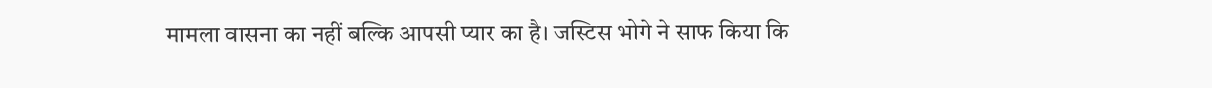मामला वासना का नहीं बल्कि आपसी प्यार का है। जस्टिस भोगे ने साफ किया कि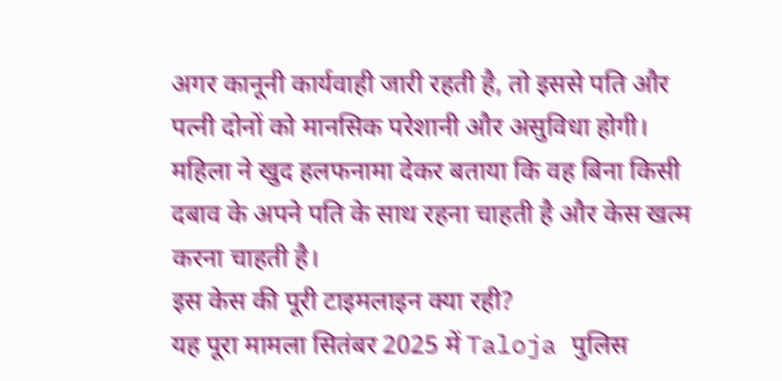अगर कानूनी कार्यवाही जारी रहती है, तो इससे पति और पत्नी दोनों को मानसिक परेशानी और असुविधा होगी। महिला ने खुद हलफनामा देकर बताया कि वह बिना किसी दबाव के अपने पति के साथ रहना चाहती है और केस खत्म करना चाहती है।
इस केस की पूरी टाइमलाइन क्या रही?
यह पूरा मामला सितंबर 2025 में Taloja पुलिस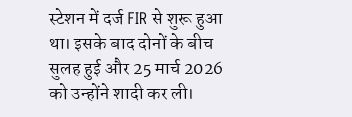स्टेशन में दर्ज FIR से शुरू हुआ था। इसके बाद दोनों के बीच सुलह हुई और 25 मार्च 2026 को उन्होंने शादी कर ली।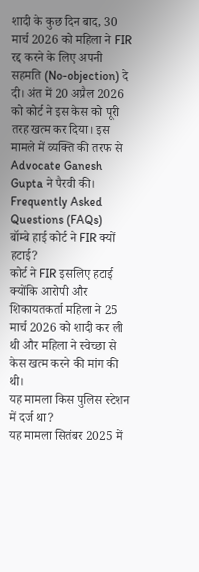शादी के कुछ दिन बाद, 30 मार्च 2026 को महिला ने FIR रद्द करने के लिए अपनी सहमति (No-objection) दे दी। अंत में 20 अप्रैल 2026 को कोर्ट ने इस केस को पूरी तरह खत्म कर दिया। इस मामले में व्यक्ति की तरफ से Advocate Ganesh Gupta ने पैरवी की।
Frequently Asked Questions (FAQs)
बॉम्बे हाई कोर्ट ने FIR क्यों हटाई?
कोर्ट ने FIR इसलिए हटाई क्योंकि आरोपी और शिकायतकर्ता महिला ने 25 मार्च 2026 को शादी कर ली थी और महिला ने स्वेच्छा से केस खत्म करने की मांग की थी।
यह मामला किस पुलिस स्टेशन में दर्ज था?
यह मामला सितंबर 2025 में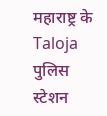महाराष्ट्र के Taloja पुलिस स्टेशन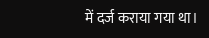में दर्ज कराया गया था।